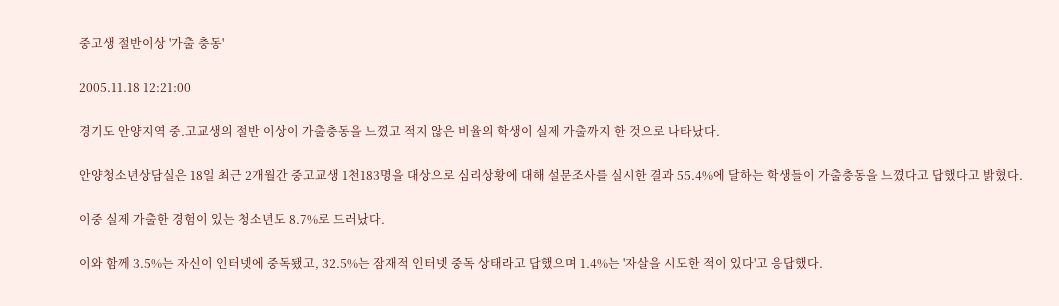중고생 절반이상 '가출 충동'

2005.11.18 12:21:00

경기도 안양지역 중.고교생의 절반 이상이 가출충동을 느꼈고 적지 않은 비율의 학생이 실제 가출까지 한 것으로 나타났다.

안양청소년상담실은 18일 최근 2개월간 중고교생 1천183명을 대상으로 심리상황에 대해 설문조사를 실시한 결과 55.4%에 달하는 학생들이 가출충동을 느꼈다고 답했다고 밝혔다.

이중 실제 가출한 경험이 있는 청소년도 8.7%로 드러났다.

이와 함께 3.5%는 자신이 인터넷에 중독됐고, 32.5%는 잠재적 인터넷 중독 상태라고 답했으며 1.4%는 '자살을 시도한 적이 있다'고 응답했다.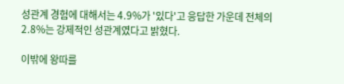성관계 경험에 대해서는 4.9%가 '있다'고 응답한 가운데 전체의 2.8%는 강제적인 성관계였다고 밝혔다.

이밖에 왕따를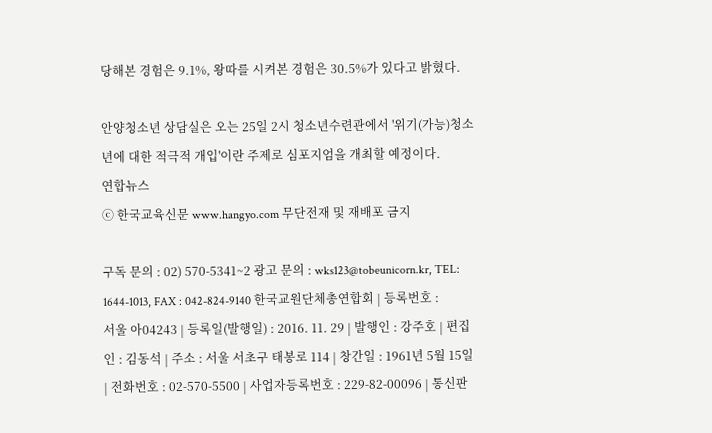당해본 경험은 9.1%, 왕따를 시켜본 경험은 30.5%가 있다고 밝혔다.

안양청소년 상담실은 오는 25일 2시 청소년수련관에서 '위기(가능)청소년에 대한 적극적 개입'이란 주제로 심포지엄을 개최할 예정이다.
연합뉴스
ⓒ 한국교육신문 www.hangyo.com 무단전재 및 재배포 금지

구독 문의 : 02) 570-5341~2 광고 문의 : wks123@tobeunicorn.kr, TEL: 1644-1013, FAX : 042-824-9140 한국교원단체총연합회 | 등록번호 : 서울 아04243 | 등록일(발행일) : 2016. 11. 29 | 발행인 : 강주호 | 편집인 : 김동석 | 주소 : 서울 서초구 태봉로 114 | 창간일 : 1961년 5월 15일 | 전화번호 : 02-570-5500 | 사업자등록번호 : 229-82-00096 | 통신판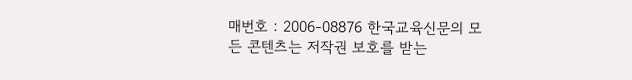매번호 : 2006-08876 한국교육신문의 모든 콘텐츠는 저작권 보호를 받는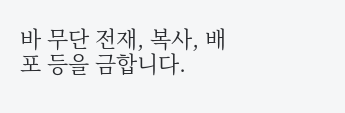바 무단 전재, 복사, 배포 등을 금합니다.